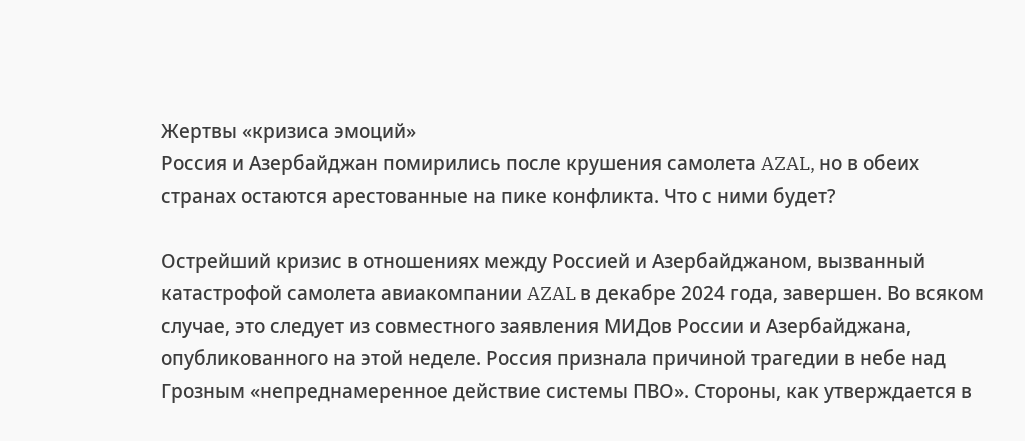Жертвы «кризиса эмоций»
Россия и Азербайджан помирились после крушения самолета AZAL, но в обеих странах остаются арестованные на пике конфликта. Что с ними будет?

Острейший кризис в отношениях между Россией и Азербайджаном, вызванный катастрофой самолета авиакомпании AZAL в декабре 2024 года, завершен. Во всяком случае, это следует из совместного заявления МИДов России и Азербайджана, опубликованного на этой неделе. Россия признала причиной трагедии в небе над Грозным «непреднамеренное действие системы ПВО». Стороны, как утверждается в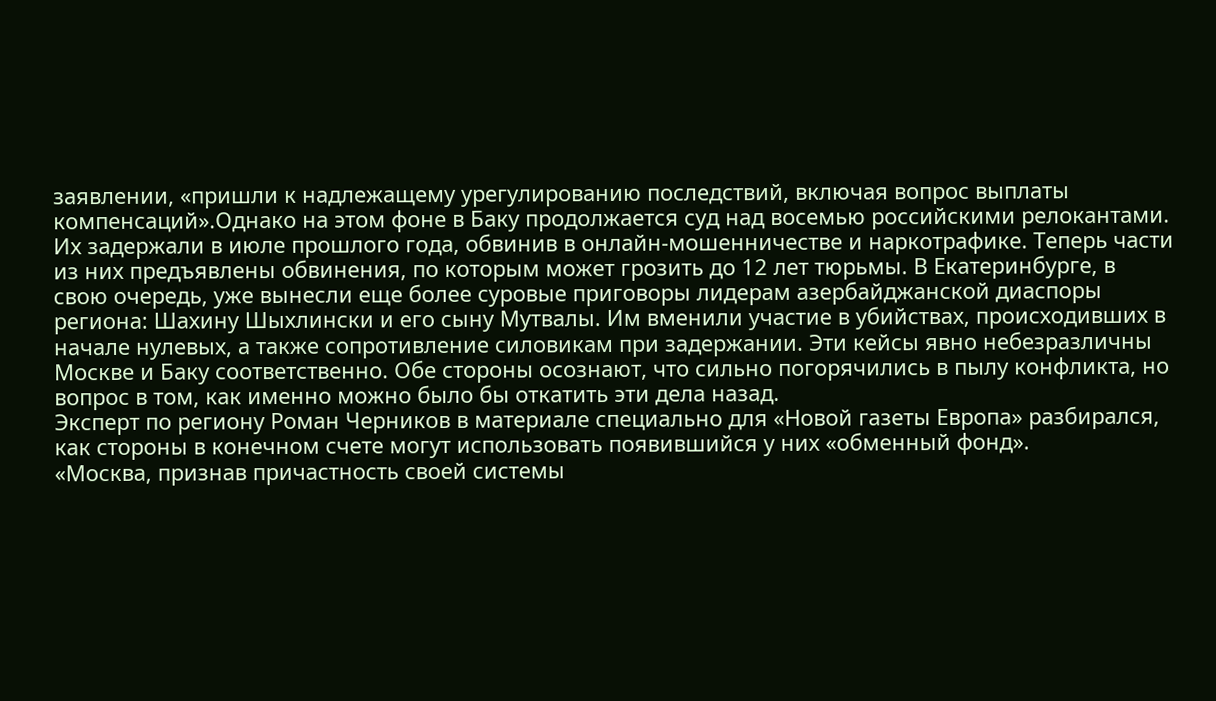заявлении, «пришли к надлежащему урегулированию последствий, включая вопрос выплаты компенсаций».Однако на этом фоне в Баку продолжается суд над восемью российскими релокантами. Их задержали в июле прошлого года, обвинив в онлайн-мошенничестве и наркотрафике. Теперь части из них предъявлены обвинения, по которым может грозить до 12 лет тюрьмы. В Екатеринбурге, в свою очередь, уже вынесли еще более суровые приговоры лидерам азербайджанской диаспоры региона: Шахину Шыхлински и его сыну Мутвалы. Им вменили участие в убийствах, происходивших в начале нулевых, а также сопротивление силовикам при задержании. Эти кейсы явно небезразличны Москве и Баку соответственно. Обе стороны осознают, что сильно погорячились в пылу конфликта, но вопрос в том, как именно можно было бы откатить эти дела назад.
Эксперт по региону Роман Черников в материале специально для «Новой газеты Европа» разбирался, как стороны в конечном счете могут использовать появившийся у них «обменный фонд».
«Москва, признав причастность своей системы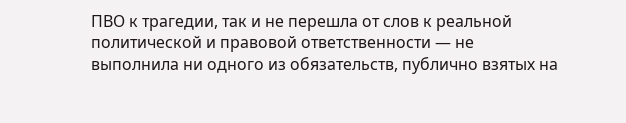ПВО к трагедии, так и не перешла от слов к реальной политической и правовой ответственности — не выполнила ни одного из обязательств, публично взятых на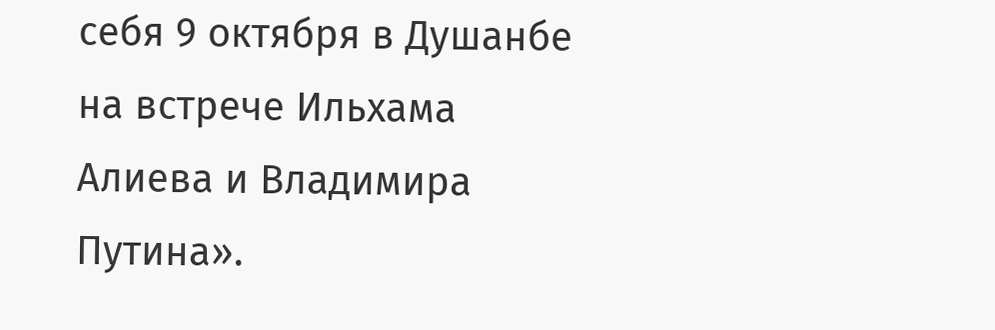себя 9 октября в Душанбе на встрече Ильхама Алиева и Владимира Путина».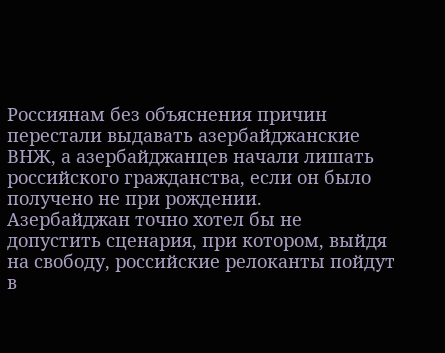Россиянам без объяснения причин перестали выдавать азербайджанские ВНЖ, а азербайджанцев начали лишать российского гражданства, если он было получено не при рождении.
Азербайджан точно хотел бы не допустить сценария, при котором, выйдя на свободу, российские релоканты пойдут в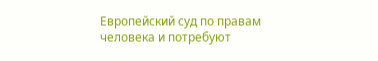Европейский суд по правам человека и потребуют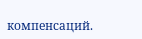компенсаций.